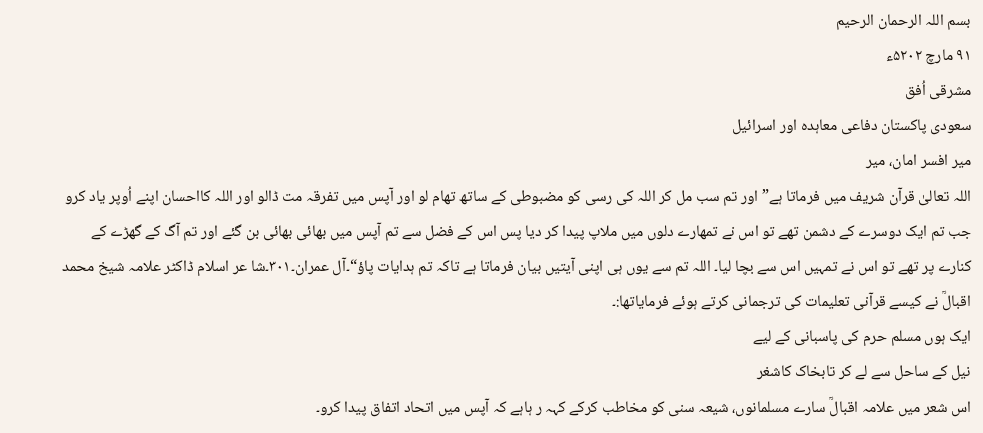بسم اللہ الرحمان الرحیم
۹۱ مارچ ۵۲۰۲ء
مشرقی اُفق
سعودی پاکستان دفاعی معاہدہ اور اسرائیل
میر افسر امان، میر
اللہ تعالیٰ قرآن شریف میں فرماتا ہے”اور تم سب مل کر اللہ کی رسی کو مضبوطی کے ساتھ تھام لو اور آپس میں تفرقہ مت ڈالو اور اللہ کااحسان اپنے اُوپر یاد کرو جب تم ایک دوسرے کے دشمن تھے تو اس نے تمھارے دلوں میں ملاپ پیدا کر دیا پس اس کے فضل سے تم آپس میں بھائی بھائی بن گئے اور تم آگ کے گھڑے کے کنارے پر تھے تو اس نے تمہیں اس سے بچا لیا۔ اللہ تم سے یوں ہی اپنی آیتیں بیان فرماتا ہے تاکہ تم ہدایات پاؤ“۔آل عمران۔۳۰۱۔شا عر اسلام ڈاکٹر علامہ شیخ محمد اقبالؒ نے کیسے قرآنی تعلیمات کی ترجمانی کرتے ہوئے فرمایاتھا:۔
ایک ہوں مسلم حرم کی پاسبانی کے لیے
نیل کے ساحل سے لے کر تابخاک کاشغر
اس شعر میں علامہ اقبالؒ سارے مسلمانوں، شیعہ سنی کو مخاطب کرکے کہہ ر ہاہے کہ آپس میں اتحاد اتفاق پیدا کرو۔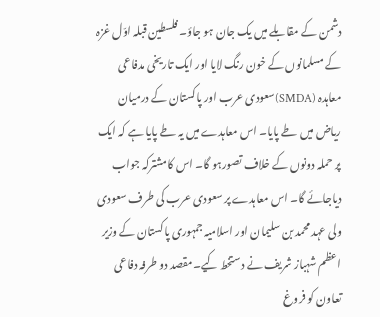دشمن کے مقابلے میں یک جان ہو جاؤ۔ فلسطین قبلہ اوّل غزہ کے مسلمانوں کے خون رنگ لایا اور ایک تاریخی مدفاعی معاہدہ (SMDA)سعودی عرب اور پاکستان کے درمیان ریاض میں طے پایا۔ اس معاہدے میں یہ طے پایا ہے کہ ایک پر حملہ دونوں کے خلاف تصورہو گا۔ اس کامشترکہ جواب دیاجائے گا۔ اس معاہدے پر سعودی عرب کی طرف سعودی ولی عہد محمد بن سلیمان اور اسلامیہ جمہوری پاکستان کے وزیر اعظم شہباز شریف نے دستخط کیے۔مقصد دو طرفہ دفاعی تعاون کو فروغ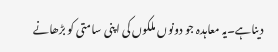دیناہے۔یہ معاہدہ جو دونوں ملکوں کی اپنی سامتی کو بڑھانے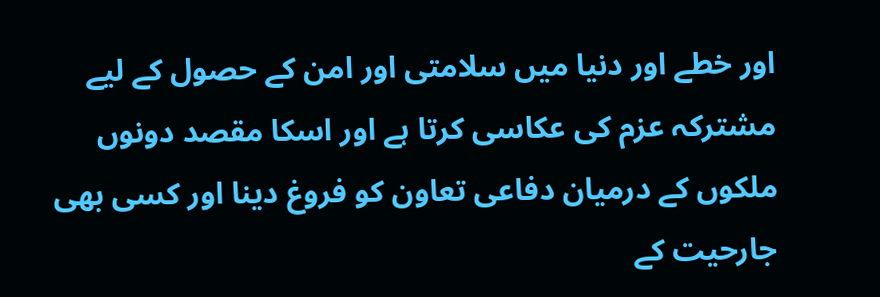اور خطے اور دنیا میں سلامتی اور امن کے حصول کے لیے مشترکہ عزم کی عکاسی کرتا ہے اور اسکا مقصد دونوں ملکوں کے درمیان دفاعی تعاون کو فروغ دینا اور کسی بھی جارحیت کے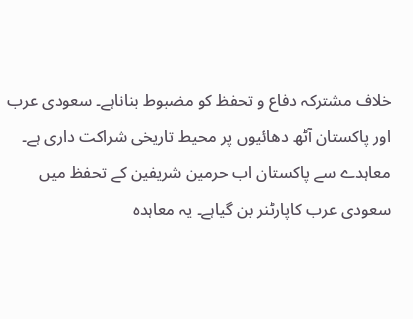خلاف مشترکہ دفاع و تحفظ کو مضبوط بناناہے۔ سعودی عرب اور پاکستان آٹھ دھائیوں پر محیط تاریخی شراکت داری ہے۔ معاہدے سے پاکستان اب حرمین شریفین کے تحفظ میں سعودی عرب کاپارٹنر بن گیاہے۔ یہ معاہدہ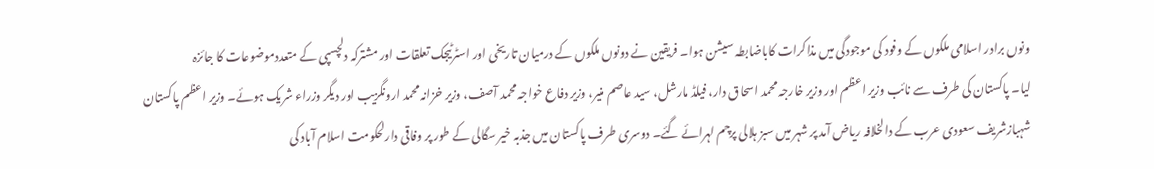ونوں برادر اسلامی ملکوں کے وفود کی موجودگی میں مذاکرات کاباضابطہ سیشن ہوا۔ فریقین نے دونوں ملکوں کے درمیان تاریخی اور اسٹرٹیجک تعلقات اور مشترکہ دلچسپی کے متعددموضوعات کا جائزہ
لیا۔ پاکستان کی طرف سے نائب وزیر اعظم اور وزیر خارجہ محمد اسحاق دار، فیلڈ مارشل، سید عاصم منیر، وزیر دفاع خواجہ محمد آصف، وزیر خزانہ محمد ارونگزیب اور دیگر وزراء شریک ہوئے۔ وزیر اعظم پاکستان شہبازشریف سعودی عرب کے دالخلافہ ریاض آمد پر شہر میں سبز ہلالی پرچم لہرائے گئے۔ دوسری طرف پاکستان میں جذبہ خیر سگالی کے طور پر وفاقی دارلحکومت اسلام آباد کی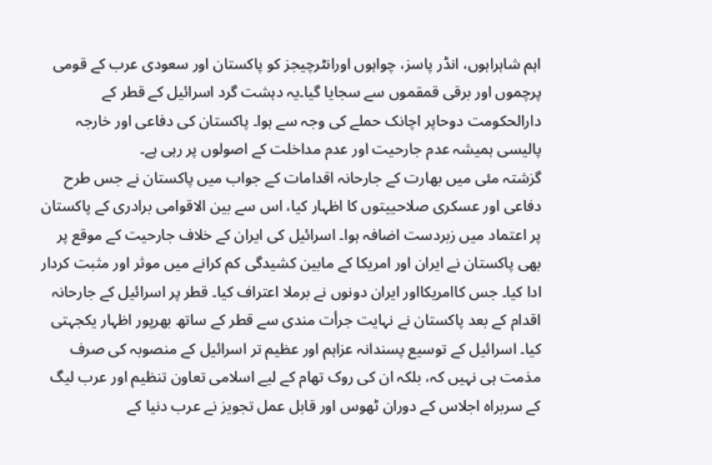اہم شاہراہوں، انڈر پاسز، چواہوں اورانٹرچیجز کو پاکستان اور سعودی عرب کے قومی پرچموں اور برقی قمقموں سے سجایا گیا۔یہ دہشت گرد اسرائیل کے قطر کے دارالحکومت دوحاپر اچانک حملے کی وجہ سے ہوا۔ پاکستان کی دفاعی اور خارجہ پالیسی ہمیشہ عدم جارحیت اور عدم مداخلت کے اصولوں پر رہی ہے۔
گزشتہ مئی میں بھارت کے جارحانہ اقدامات کے جواب میں پاکستان نے جس طرح دفاعی اور عسکری صلاحییتوں کا اظہار کیا، اس سے بین الاقوامی برادری کے پاکستان پر اعتماد میں زبردست اضافہ ہوا۔ اسرائیل کی ایران کے خلاف جارحیت کے موقع پر بھی پاکستان نے ایران اور امریکا کے مابین کشیدگی کم کرانے میں موثر اور مثبت کردار ادا کیا۔ جس کاامریکااور ایران دونوں نے برملا اعتراف کیا۔ قطر پر اسرائیل کے جارحانہ اقدام کے بعد پاکستان نے نہایت جرأت مندی سے قطر کے ساتھ بھرپور اظہار یکجہتی کیا۔ اسرائیل کے توسیع پسندانہ عزاہم اور عظیم تر اسرائیل کے منصوبہ کی صرف مذمت ہی نہیں کہ، بلکہ ان کی روک تھام کے لیے اسلامی تعاون تنظیم اور عرب لیگ کے سربراہ اجلاس کے دوران ٹھوس اور قابل عمل تجویز نے عرب دنیا کے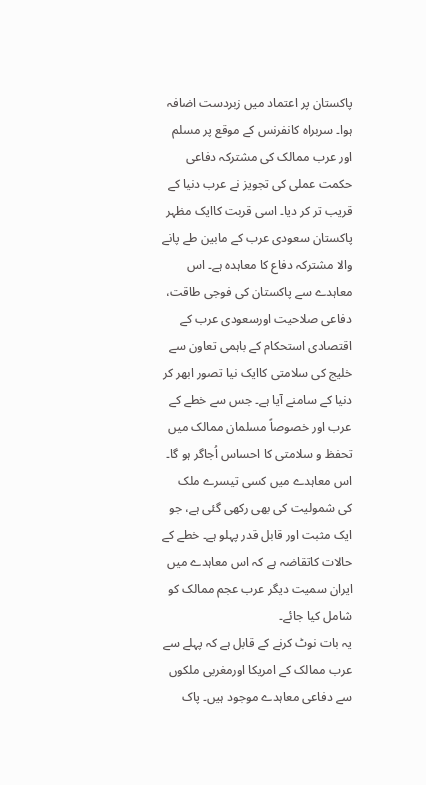پاکستان پر اعتماد میں زبردست اضافہ ہوا۔ سربراہ کانفرنس کے موقع پر مسلم اور عرب ممالک کی مشترکہ دفاعی حکمت عملی کی تجویز نے عرب دنیا کے قریب تر کر دیا۔ اسی قربت کاایک مظہر پاکستان سعودی عرب کے مابین طے پانے والا مشترکہ دفاع کا معاہدہ ہے۔ اس معاہدے سے پاکستان کی فوجی طاقت، دفاعی صلاحیت اورسعودی عرب کے اقتصادی استحکام کے باہمی تعاون سے خلیج کی سلامتی کاایک نیا تصور ابھر کر دنیا کے سامنے آیا ہے۔ جس سے خطے کے عرب اور خصوصاً مسلمان ممالک میں تحفظ و سلامتی کا احساس اُجاگر ہو گا۔ اس معاہدے میں کسی تیسرے ملک کی شمولیت کی بھی رکھی گئی ہے، جو ایک مثبت اور قابل قدر پہلو ہے۔ خطے کے حالات کاتقاضہ ہے کہ اس معاہدے میں ایران سمیت دیگر عرب عجم ممالک کو شامل کیا جائے۔
یہ بات نوٹ کرنے کے قابل ہے کہ پہلے سے عرب ممالک کے امریکا اورمغربی ملکوں سے دفاعی معاہدے موجود ہیں۔ پاک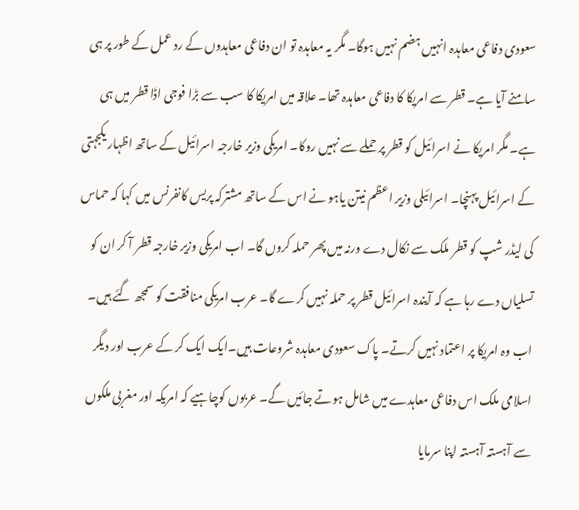سعودی دفاعی معاہدہ انہیں ہضم نہیں ہوگا۔ مگر یہ معاہدہ تو ان دفاعی معاہدوں کے رد عمل کے طور پر ہی سامنے آیا ہے۔ قطر سے امریکا کا دفاعی معاہدہ تھا۔ علاقہ میں امریکا کا سب سے بڑا فوجی اڈا قطر میں ہی ہے۔ مگر امریکا نے اسرائیل کو قطر پر حملے سے نہیں روکا۔ امریکی وزیر خارجہ اسرائیل کے ساتھ اظہار یکجہتی کے اسرائیل پہنچا۔ اسرائیلی وزیر اعظم نیتن یاہو نے اس کے ساتھ مشترکہ پریس کانفرنس میں کہا کہ حماس کی لیڈر شپ کو قطر ملک سے نکال دے ورنہ میں پھر حملہ کروں گا۔ اب امریکی وزیر خارجہ قطر آ کر ان کو تسلیاں دے رہا ہے کہ آیندہ اسرائیل قطر پر حملہ نہیں کرے گا۔ عرب امریکی منافقت کو سمجھ گئے ہیں۔ اب وہ امریکا پر اعتماد نہیں کرتے۔ پاک سعودی معاہدہ شروعات ہیں۔ایک ایک کر کے عرب اور دیگر اسلامی ملک اس دفاعی معاہدے میں شامل ہوتے جائیں گے۔ عربوں کوچاہیے کہ امریکہ اور مغربی ملکوں سے آہستہ آہستہ اپنا سرمایا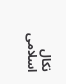نکال اسلامی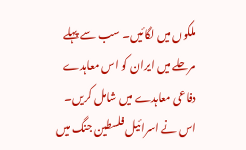ملکوں میں لگائیں۔ سب سے پہلے مرحلے میں ایران کو اس معاہدے دفاعی معاہدے میں شامل کریں۔ اس نے اسرائیل فلسطین جنگ میں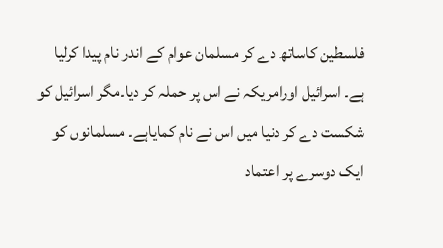فلسطین کاساتھ دے کر مسلمان عوام کے اندر نام پیدا کرلیا ہے۔ اسرائیل اورامریکہ نے اس پر حملہ کر دیا۔مگر اسرائیل کو شکست دے کر دنیا میں اس نے نام کمایاہے۔ مسلمانوں کو ایک دوسرے پر اعتماد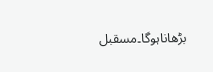بڑھاناہوگا۔مسقبل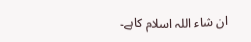ان شاء اللہ اسلام کاہے۔